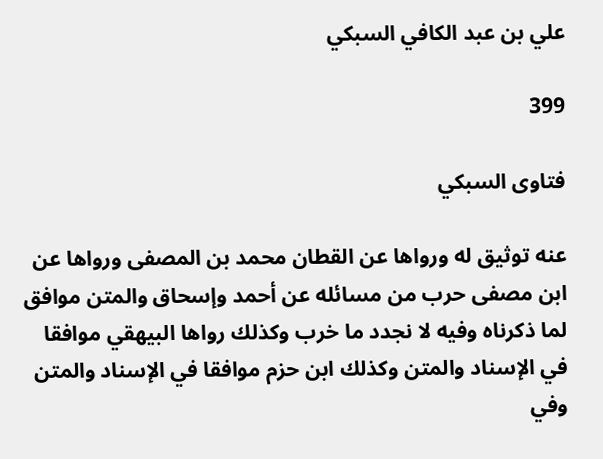علي بن عبد الكافي السبكي

399

فتاوى السبكي

عنه توثيق له ورواها عن القطان محمد بن المصفى ورواها عن ابن مصفى حرب من مسائله عن أحمد وإسحاق والمتن موافق لما ذكرناه وفيه لا نجدد ما خرب وكذلك رواها البيهقي موافقا في الإسناد والمتن وكذلك ابن حزم موافقا في الإسناد والمتن وفي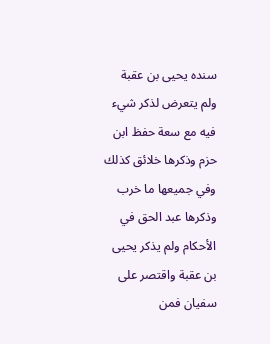سنده يحيى بن عقبة ولم يتعرض لذكر شيء فيه مع سعة حفظ ابن حزم وذكرها خلائق كذلك وفي جميعها ما خرب وذكرها عبد الحق في الأحكام ولم يذكر يحيى بن عقبة واقتصر على سفيان فمن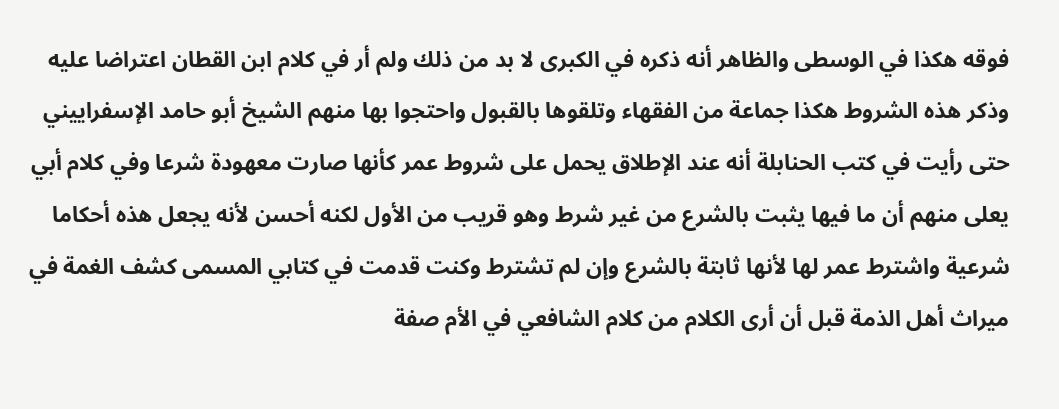فوقه هكذا في الوسطى والظاهر أنه ذكره في الكبرى لا بد من ذلك ولم أر في كلام ابن القطان اعتراضا عليه وذكر هذه الشروط هكذا جماعة من الفقهاء وتلقوها بالقبول واحتجوا بها منهم الشيخ أبو حامد الإسفراييني حتى رأيت في كتب الحنابلة أنه عند الإطلاق يحمل على شروط عمر كأنها صارت معهودة شرعا وفي كلام أبي يعلى منهم أن ما فيها يثبت بالشرع من غير شرط وهو قريب من الأول لكنه أحسن لأنه يجعل هذه أحكاما شرعية واشترط عمر لها لأنها ثابتة بالشرع وإن لم تشترط وكنت قدمت في كتابي المسمى كشف الغمة في ميراث أهل الذمة قبل أن أرى الكلام من كلام الشافعي في الأم صفة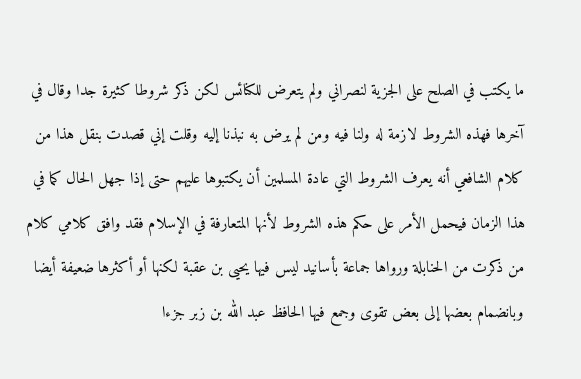ما يكتب في الصلح على الجزية لنصراني ولم يتعرض للكنائس لكن ذكر شروطا كثيرة جدا وقال في آخرها فهذه الشروط لازمة له ولنا فيه ومن لم يرض به نبذنا إليه وقلت إني قصدت بنقل هذا من كلام الشافعي أنه يعرف الشروط التي عادة المسلمين أن يكتبوها عليهم حتى إذا جهل الحال كما في هذا الزمان فيحمل الأمر على حكم هذه الشروط لأنها المتعارفة في الإسلام فقد وافق كلامي كلام من ذكرت من الحنابلة ورواها جماعة بأسانيد ليس فيها يحيى بن عقبة لكنها أو أكثرها ضعيفة أيضا وبانضمام بعضها إلى بعض تقوى وجمع فيها الحافظ عبد الله بن زبر جزءا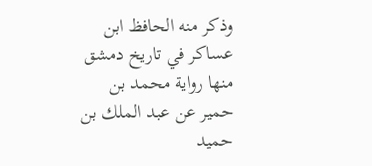وذكر منه الحافظ ابن عساكر في تاريخ دمشق منها رواية محمد بن حمير عن عبد الملك بن حميد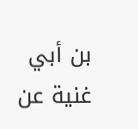بن أبي غنية عن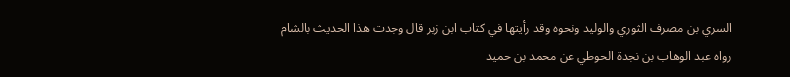السري بن مصرف الثوري والوليد ونحوه وقد رأيتها في كتاب ابن زبر قال وجدت هذا الحديث بالشام رواه عبد الوهاب بن نجدة الحوطي عن محمد بن حميد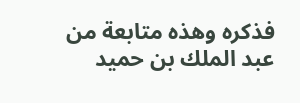فذكره وهذه متابعة من عبد الملك بن حميد